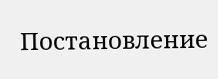Постановление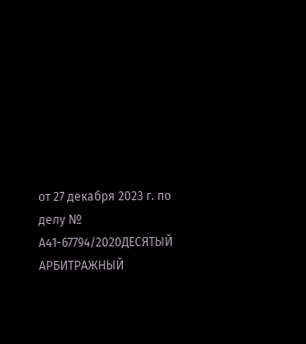от 27 декабря 2023 г. по делу № А41-67794/2020ДЕСЯТЫЙ АРБИТРАЖНЫЙ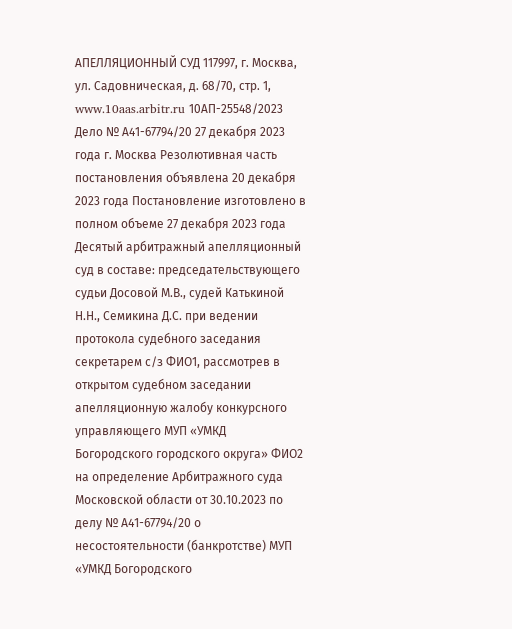АПЕЛЛЯЦИОННЫЙ СУД 117997, г. Москва, ул. Садовническая, д. 68/70, стр. 1, www.10aas.arbitr.ru 10АП-25548/2023 Дело № А41-67794/20 27 декабря 2023 года г. Москва Резолютивная часть постановления объявлена 20 декабря 2023 года Постановление изготовлено в полном объеме 27 декабря 2023 года Десятый арбитражный апелляционный суд в составе: председательствующего судьи Досовой М.В., судей Катькиной Н.Н., Семикина Д.С. при ведении протокола судебного заседания секретарем с/з ФИО1, рассмотрев в открытом судебном заседании апелляционную жалобу конкурсного управляющего МУП «УМКД Богородского городского округа» ФИО2 на определение Арбитражного суда Московской области от 30.10.2023 по делу № А41-67794/20 о несостоятельности (банкротстве) МУП «УМКД Богородского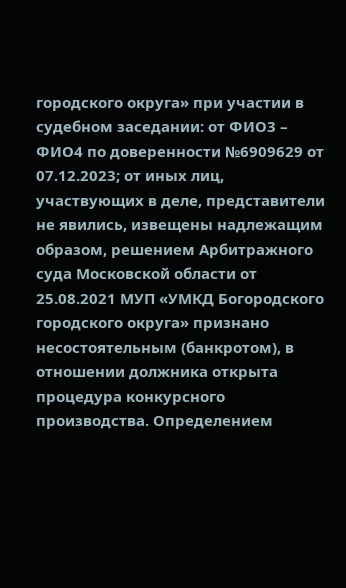городского округа» при участии в судебном заседании: от ФИО3 – ФИО4 по доверенности №6909629 от 07.12.2023; от иных лиц, участвующих в деле, представители не явились, извещены надлежащим образом, решением Арбитражного суда Московской области от 25.08.2021 МУП «УМКД Богородского городского округа» признано несостоятельным (банкротом), в отношении должника открыта процедура конкурсного производства. Определением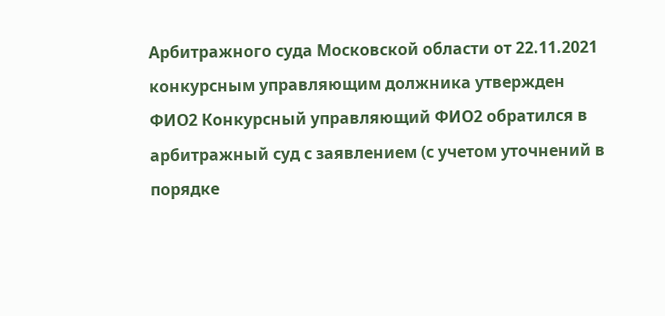Арбитражного суда Московской области от 22.11.2021 конкурсным управляющим должника утвержден ФИО2 Конкурсный управляющий ФИО2 обратился в арбитражный суд с заявлением (с учетом уточнений в порядке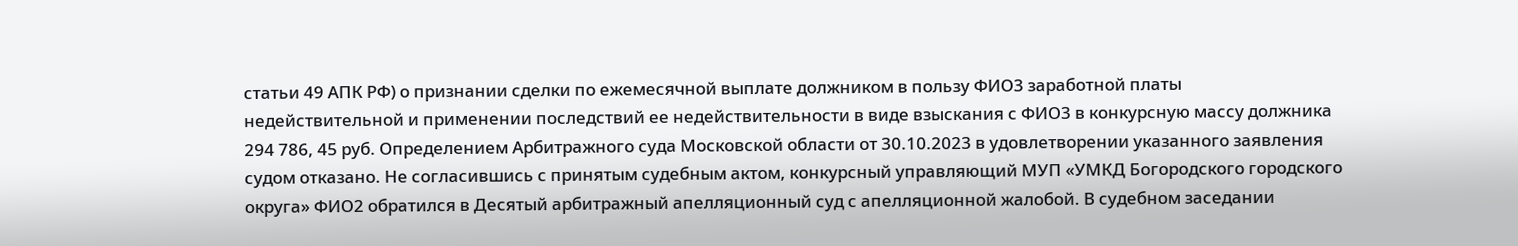статьи 49 АПК РФ) о признании сделки по ежемесячной выплате должником в пользу ФИО3 заработной платы недействительной и применении последствий ее недействительности в виде взыскания с ФИО3 в конкурсную массу должника 294 786, 45 руб. Определением Арбитражного суда Московской области от 30.10.2023 в удовлетворении указанного заявления судом отказано. Не согласившись с принятым судебным актом, конкурсный управляющий МУП «УМКД Богородского городского округа» ФИО2 обратился в Десятый арбитражный апелляционный суд с апелляционной жалобой. В судебном заседании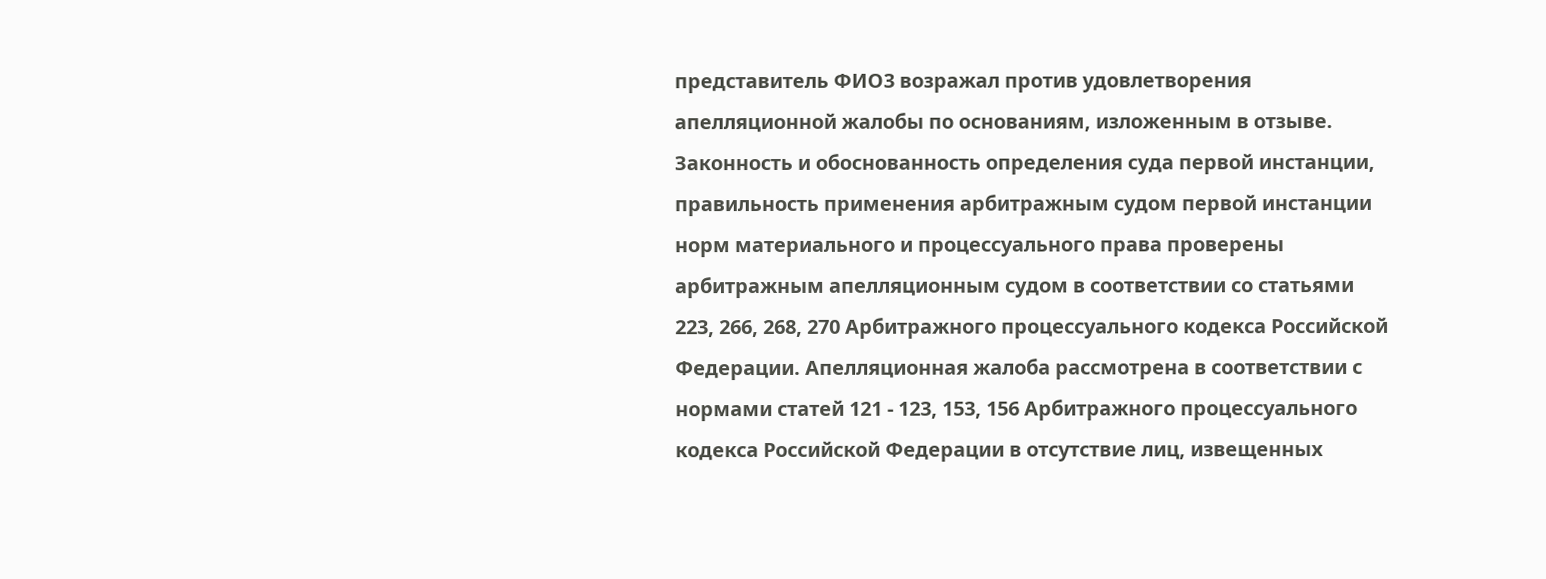представитель ФИО3 возражал против удовлетворения апелляционной жалобы по основаниям, изложенным в отзыве. Законность и обоснованность определения суда первой инстанции, правильность применения арбитражным судом первой инстанции норм материального и процессуального права проверены арбитражным апелляционным судом в соответствии со статьями 223, 266, 268, 270 Арбитражного процессуального кодекса Российской Федерации. Апелляционная жалоба рассмотрена в соответствии с нормами статей 121 - 123, 153, 156 Арбитражного процессуального кодекса Российской Федерации в отсутствие лиц, извещенных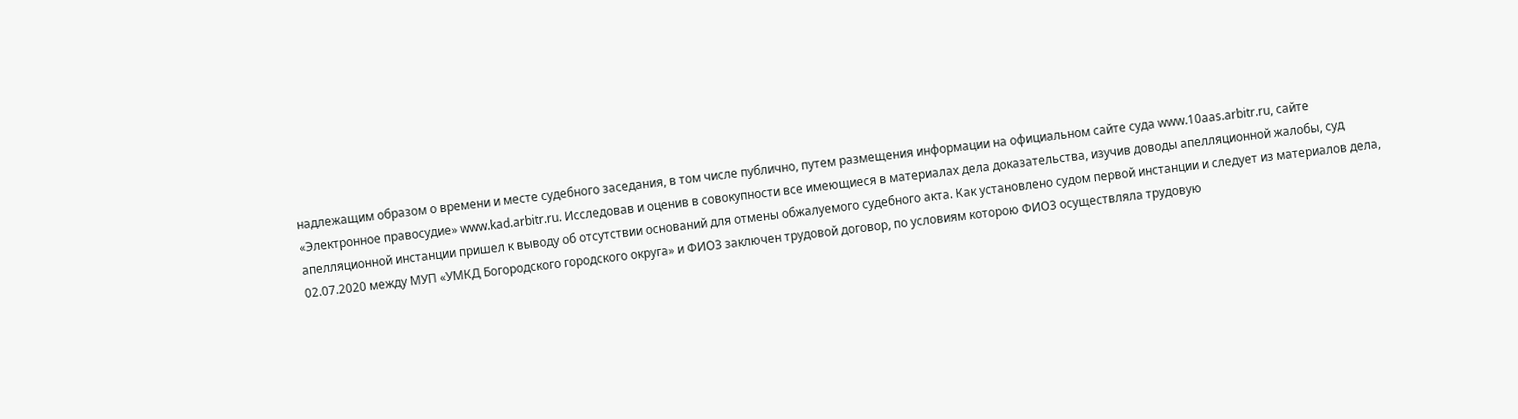надлежащим образом о времени и месте судебного заседания, в том числе публично, путем размещения информации на официальном сайте суда www.10aas.arbitr.ru, сайте «Электронное правосудие» www.kad.arbitr.ru. Исследовав и оценив в совокупности все имеющиеся в материалах дела доказательства, изучив доводы апелляционной жалобы, суд апелляционной инстанции пришел к выводу об отсутствии оснований для отмены обжалуемого судебного акта. Как установлено судом первой инстанции и следует из материалов дела, 02.07.2020 между МУП «УМКД Богородского городского округа» и ФИО3 заключен трудовой договор, по условиям которою ФИО3 осуществляла трудовую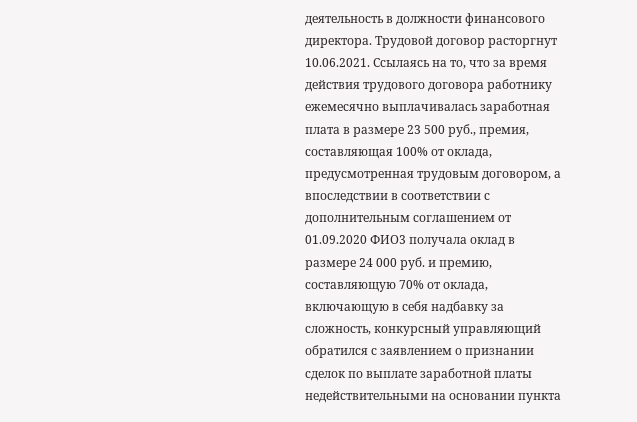деятельность в должности финансового директора. Трудовой договор расторгнут 10.06.2021. Ссылаясь на то, что за время действия трудового договора работнику ежемесячно выплачивалась заработная плата в размере 23 500 руб., премия, составляющая 100% от оклада, предусмотренная трудовым договором, а впоследствии в соответствии с дополнительным соглашением от 01.09.2020 ФИО3 получала оклад в размере 24 000 руб. и премию, составляющую 70% от оклада, включающую в себя надбавку за сложность, конкурсный управляющий обратился с заявлением о признании сделок по выплате заработной платы недействительными на основании пункта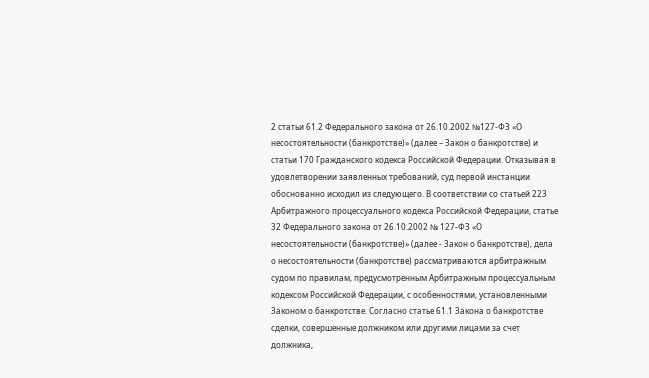2 статьи 61.2 Федерального закона от 26.10.2002 №127-ФЗ «О несостоятельности (банкротстве)» (далее – Закон о банкротстве) и статьи 170 Гражданского кодекса Российской Федерации. Отказывая в удовлетворении заявленных требований, суд первой инстанции обоснованно исходил из следующего. В соответствии со статьей 223 Арбитражного процессуального кодекса Российской Федерации, статье 32 Федерального закона от 26.10.2002 № 127-ФЗ «О несостоятельности (банкротстве)» (далее - Закон о банкротстве), дела о несостоятельности (банкротстве) рассматриваются арбитражным судом по правилам, предусмотренным Арбитражным процессуальным кодексом Российской Федерации, с особенностями, установленными Законом о банкротстве. Согласно статье 61.1 Закона о банкротстве сделки, совершенные должником или другими лицами за счет должника,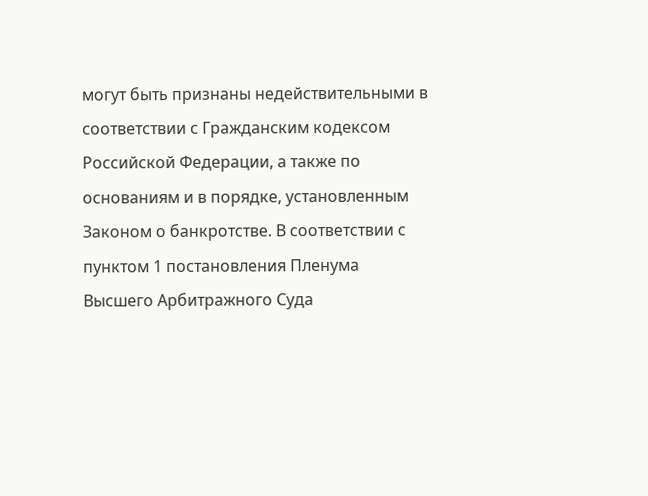могут быть признаны недействительными в соответствии с Гражданским кодексом Российской Федерации, а также по основаниям и в порядке, установленным Законом о банкротстве. В соответствии с пунктом 1 постановления Пленума Высшего Арбитражного Суда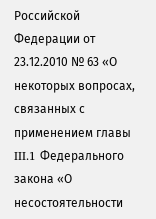Российской Федерации от 23.12.2010 № 63 «О некоторых вопросах, связанных с применением главы III.1 Федерального закона «О несостоятельности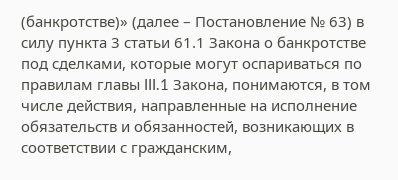(банкротстве)» (далее – Постановление № 63) в силу пункта 3 статьи 61.1 Закона о банкротстве под сделками, которые могут оспариваться по правилам главы III.1 Закона, понимаются, в том числе действия, направленные на исполнение обязательств и обязанностей, возникающих в соответствии с гражданским,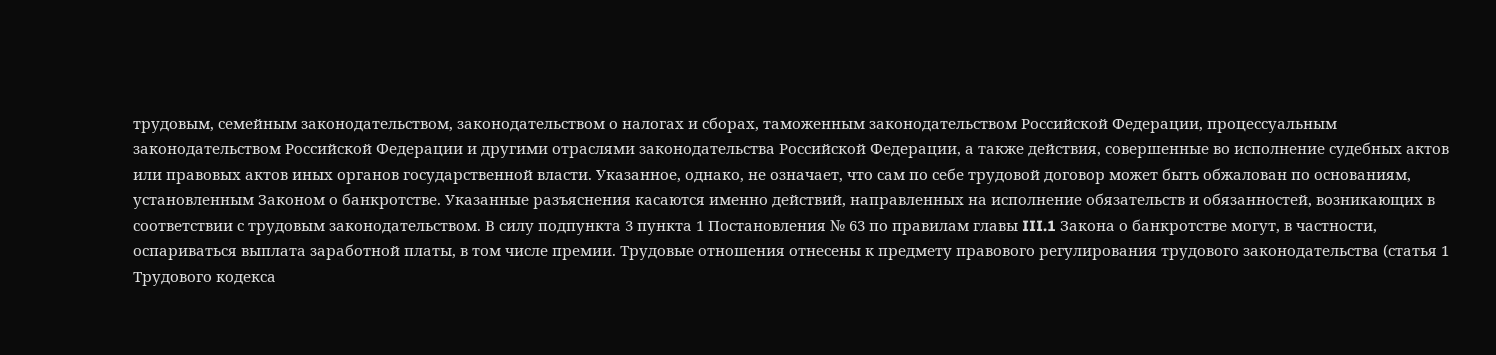трудовым, семейным законодательством, законодательством о налогах и сборах, таможенным законодательством Российской Федерации, процессуальным законодательством Российской Федерации и другими отраслями законодательства Российской Федерации, а также действия, совершенные во исполнение судебных актов или правовых актов иных органов государственной власти. Указанное, однако, не означает, что сам по себе трудовой договор может быть обжалован по основаниям, установленным Законом о банкротстве. Указанные разъяснения касаются именно действий, направленных на исполнение обязательств и обязанностей, возникающих в соответствии с трудовым законодательством. В силу подпункта 3 пункта 1 Постановления № 63 по правилам главы III.1 Закона о банкротстве могут, в частности, оспариваться выплата заработной платы, в том числе премии. Трудовые отношения отнесены к предмету правового регулирования трудового законодательства (статья 1 Трудового кодекса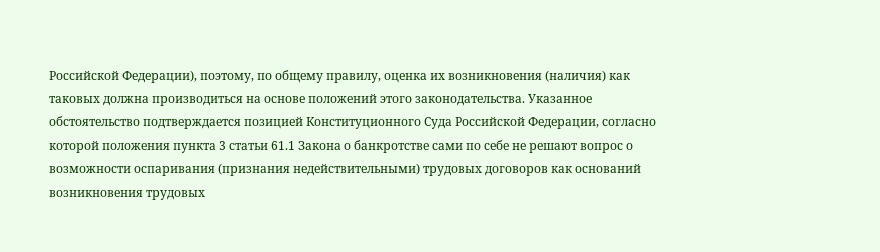Российской Федерации), поэтому, по общему правилу, оценка их возникновения (наличия) как таковых должна производиться на основе положений этого законодательства. Указанное обстоятельство подтверждается позицией Конституционного Суда Российской Федерации, согласно которой положения пункта 3 статьи 61.1 Закона о банкротстве сами по себе не решают вопрос о возможности оспаривания (признания недействительными) трудовых договоров как оснований возникновения трудовых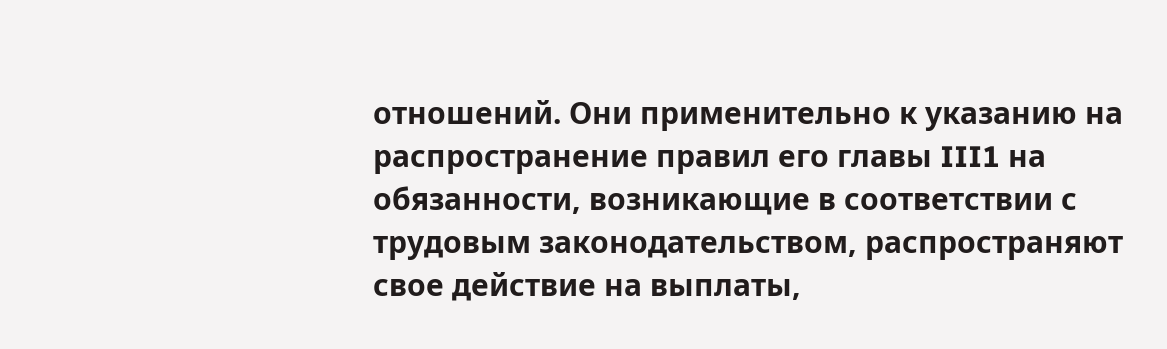отношений. Они применительно к указанию на распространение правил его главы III1 на обязанности, возникающие в соответствии с трудовым законодательством, распространяют свое действие на выплаты,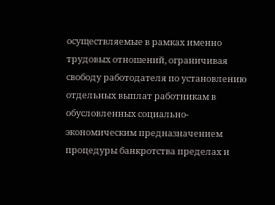осуществляемые в рамках именно трудовых отношений, ограничивая свободу работодателя по установлению отдельных выплат работникам в обусловленных социально-экономическим предназначением процедуры банкротства пределах и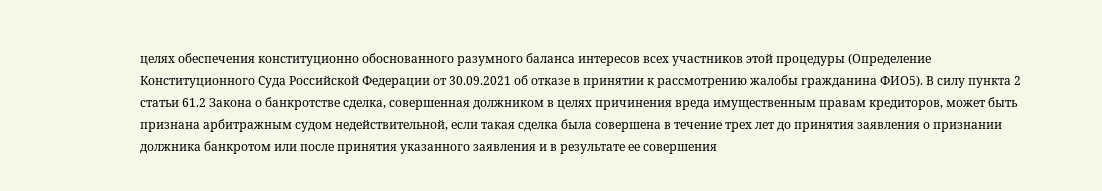целях обеспечения конституционно обоснованного разумного баланса интересов всех участников этой процедуры (Определение Конституционного Суда Российской Федерации от 30.09.2021 об отказе в принятии к рассмотрению жалобы гражданина ФИО5). В силу пункта 2 статьи 61.2 Закона о банкротстве сделка, совершенная должником в целях причинения вреда имущественным правам кредиторов, может быть признана арбитражным судом недействительной, если такая сделка была совершена в течение трех лет до принятия заявления о признании должника банкротом или после принятия указанного заявления и в результате ее совершения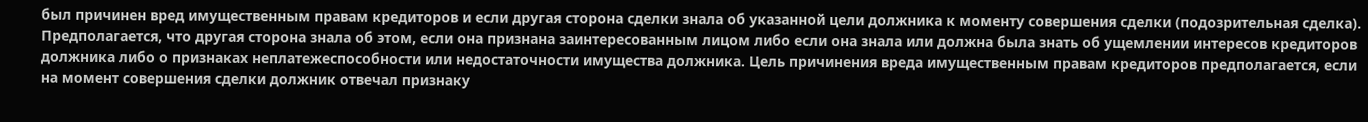был причинен вред имущественным правам кредиторов и если другая сторона сделки знала об указанной цели должника к моменту совершения сделки (подозрительная сделка). Предполагается, что другая сторона знала об этом, если она признана заинтересованным лицом либо если она знала или должна была знать об ущемлении интересов кредиторов должника либо о признаках неплатежеспособности или недостаточности имущества должника. Цель причинения вреда имущественным правам кредиторов предполагается, если на момент совершения сделки должник отвечал признаку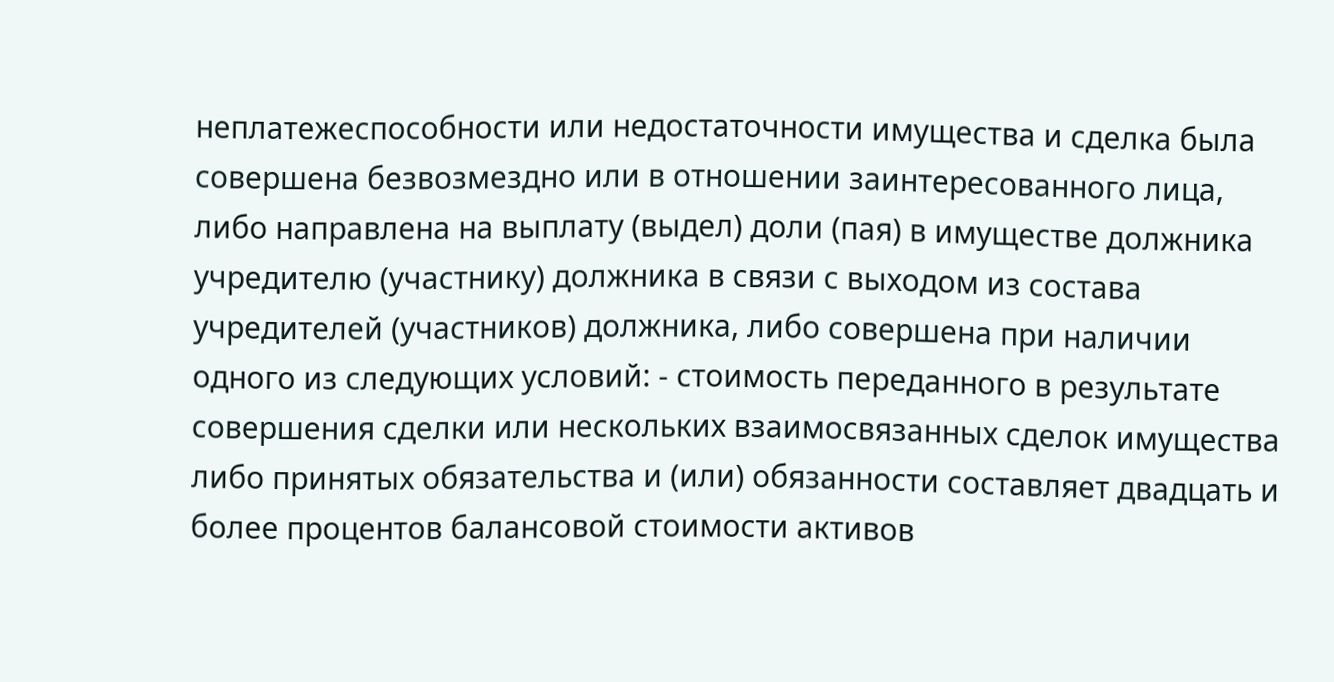неплатежеспособности или недостаточности имущества и сделка была совершена безвозмездно или в отношении заинтересованного лица, либо направлена на выплату (выдел) доли (пая) в имуществе должника учредителю (участнику) должника в связи с выходом из состава учредителей (участников) должника, либо совершена при наличии одного из следующих условий: - стоимость переданного в результате совершения сделки или нескольких взаимосвязанных сделок имущества либо принятых обязательства и (или) обязанности составляет двадцать и более процентов балансовой стоимости активов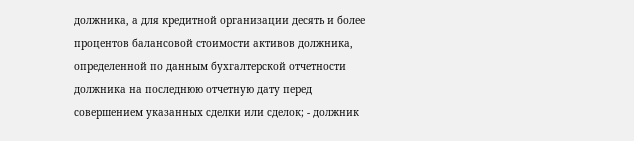должника, а для кредитной организации десять и более процентов балансовой стоимости активов должника, определенной по данным бухгалтерской отчетности должника на последнюю отчетную дату перед совершением указанных сделки или сделок; - должник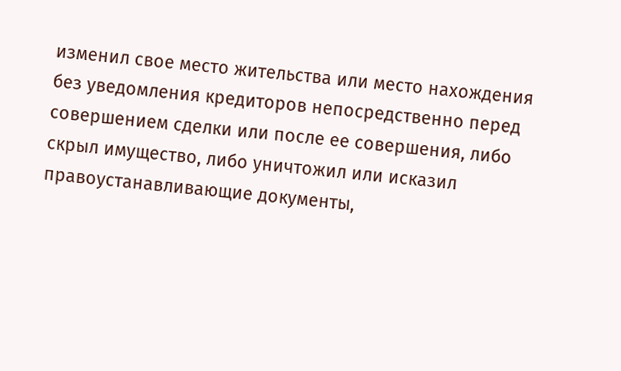изменил свое место жительства или место нахождения без уведомления кредиторов непосредственно перед совершением сделки или после ее совершения, либо скрыл имущество, либо уничтожил или исказил правоустанавливающие документы,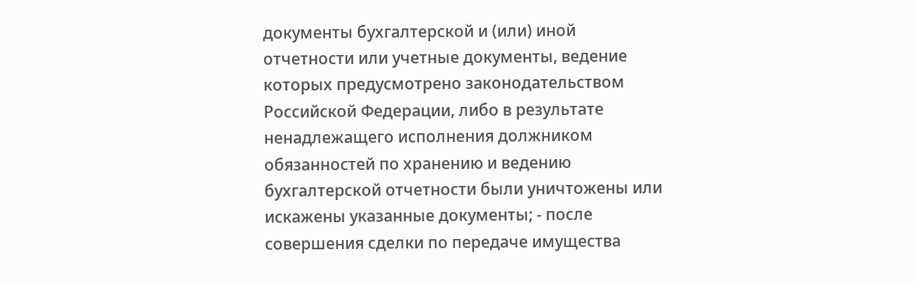документы бухгалтерской и (или) иной отчетности или учетные документы, ведение которых предусмотрено законодательством Российской Федерации, либо в результате ненадлежащего исполнения должником обязанностей по хранению и ведению бухгалтерской отчетности были уничтожены или искажены указанные документы; - после совершения сделки по передаче имущества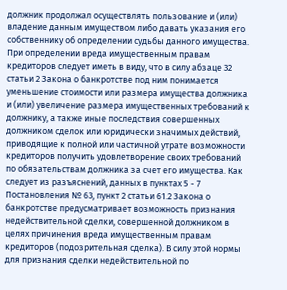должник продолжал осуществлять пользование и (или) владение данным имуществом либо давать указания его собственнику об определении судьбы данного имущества. При определении вреда имущественным правам кредиторов следует иметь в виду, что в силу абзаце 32 статьи 2 Закона о банкротстве под ним понимается уменьшение стоимости или размера имущества должника и (или) увеличение размера имущественных требований к должнику, а также иные последствия совершенных должником сделок или юридически значимых действий, приводящие к полной или частичной утрате возможности кредиторов получить удовлетворение своих требований по обязательствам должника за счет его имущества. Как следует из разъяснений, данных в пунктах 5 - 7 Постановления № 63, пункт 2 статьи 61.2 Закона о банкротстве предусматривает возможность признания недействительной сделки, совершенной должником в целях причинения вреда имущественным правам кредиторов (подозрительная сделка). В силу этой нормы для признания сделки недействительной по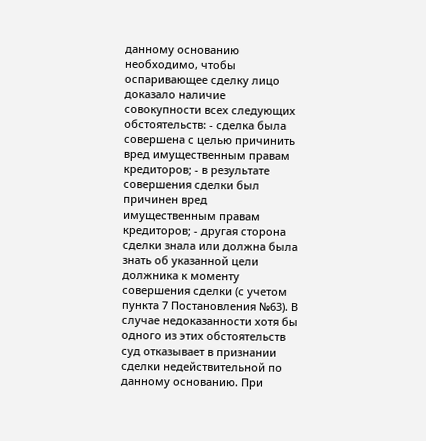данному основанию необходимо, чтобы оспаривающее сделку лицо доказало наличие совокупности всех следующих обстоятельств: - сделка была совершена с целью причинить вред имущественным правам кредиторов; - в результате совершения сделки был причинен вред имущественным правам кредиторов; - другая сторона сделки знала или должна была знать об указанной цели должника к моменту совершения сделки (с учетом пункта 7 Постановления №63). В случае недоказанности хотя бы одного из этих обстоятельств суд отказывает в признании сделки недействительной по данному основанию. При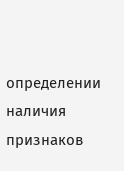определении наличия признаков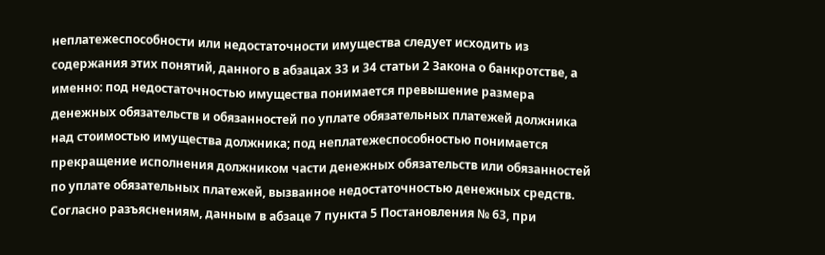неплатежеспособности или недостаточности имущества следует исходить из содержания этих понятий, данного в абзацах 33 и 34 статьи 2 Закона о банкротстве, а именно: под недостаточностью имущества понимается превышение размера денежных обязательств и обязанностей по уплате обязательных платежей должника над стоимостью имущества должника; под неплатежеспособностью понимается прекращение исполнения должником части денежных обязательств или обязанностей по уплате обязательных платежей, вызванное недостаточностью денежных средств. Согласно разъяснениям, данным в абзаце 7 пункта 5 Постановления № 63, при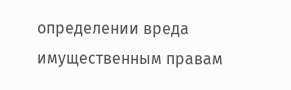определении вреда имущественным правам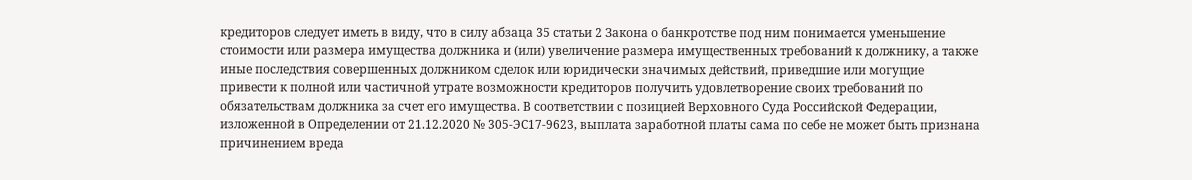кредиторов следует иметь в виду, что в силу абзаца 35 статьи 2 Закона о банкротстве под ним понимается уменьшение стоимости или размера имущества должника и (или) увеличение размера имущественных требований к должнику, а также иные последствия совершенных должником сделок или юридически значимых действий, приведшие или могущие привести к полной или частичной утрате возможности кредиторов получить удовлетворение своих требований по обязательствам должника за счет его имущества. В соответствии с позицией Верховного Суда Российской Федерации, изложенной в Определении от 21.12.2020 № 305-ЭС17-9623, выплата заработной платы сама по себе не может быть признана причинением вреда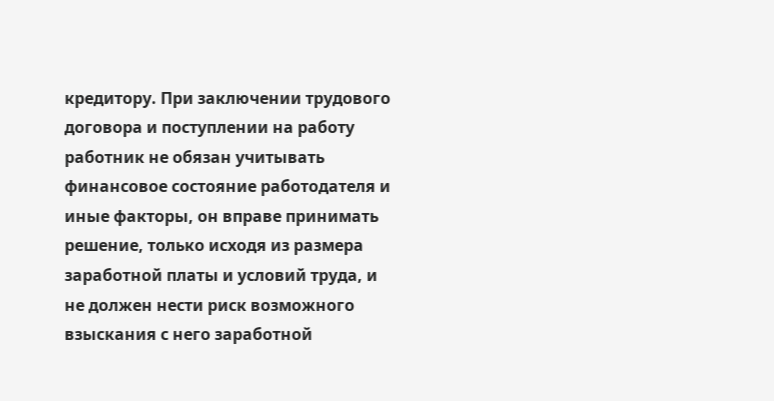кредитору. При заключении трудового договора и поступлении на работу работник не обязан учитывать финансовое состояние работодателя и иные факторы, он вправе принимать решение, только исходя из размера заработной платы и условий труда, и не должен нести риск возможного взыскания с него заработной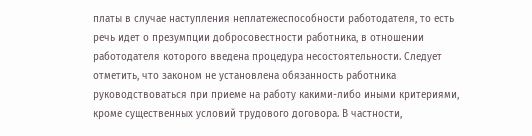платы в случае наступления неплатежеспособности работодателя, то есть речь идет о презумпции добросовестности работника, в отношении работодателя которого введена процедура несостоятельности. Следует отметить, что законом не установлена обязанность работника руководствоваться при приеме на работу какими-либо иными критериями, кроме существенных условий трудового договора. В частности,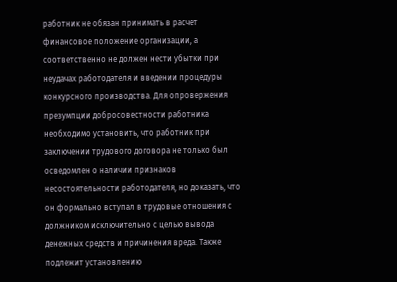работник не обязан принимать в расчет финансовое положение организации, а соответственно не должен нести убытки при неудачах работодателя и введении процедуры конкурсного производства. Для опровержения презумпции добросовестности работника необходимо установить, что работник при заключении трудового договора не только был осведомлен о наличии признаков несостоятельности работодателя, но доказать, что он формально вступал в трудовые отношения с должником исключительно с целью вывода денежных средств и причинения вреда. Также подлежит установлению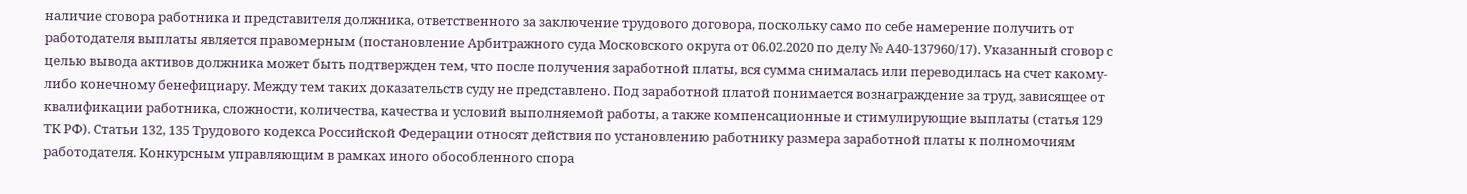наличие сговора работника и представителя должника, ответственного за заключение трудового договора, поскольку само по себе намерение получить от работодателя выплаты является правомерным (постановление Арбитражного суда Московского округа от 06.02.2020 по делу № А40-137960/17). Указанный сговор с целью вывода активов должника может быть подтвержден тем, что после получения заработной платы, вся сумма снималась или переводилась на счет какому-либо конечному бенефициару. Между тем таких доказательств суду не представлено. Под заработной платой понимается вознаграждение за труд, зависящее от квалификации работника, сложности, количества, качества и условий выполняемой работы, а также компенсационные и стимулирующие выплаты (статья 129 ТК РФ). Статьи 132, 135 Трудового кодекса Российской Федерации относят действия по установлению работнику размера заработной платы к полномочиям работодателя. Конкурсным управляющим в рамках иного обособленного спора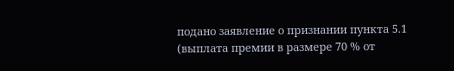подано заявление о признании пункта 5.1 (выплата премии в размере 70 % от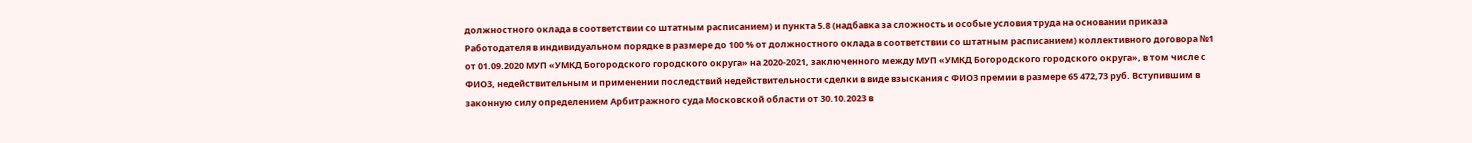должностного оклада в соответствии со штатным расписанием) и пункта 5.8 (надбавка за сложность и особые условия труда на основании приказа Работодателя в индивидуальном порядке в размере до 100 % от должностного оклада в соответствии со штатным расписанием) коллективного договора №1 от 01.09.2020 МУП «УМКД Богородского городского округа» на 2020-2021, заключенного между МУП «УМКД Богородского городского округа», в том числе с ФИО3, недействительным и применении последствий недействительности сделки в виде взыскания с ФИО3 премии в размере 65 472,73 руб. Вступившим в законную силу определением Арбитражного суда Московской области от 30.10.2023 в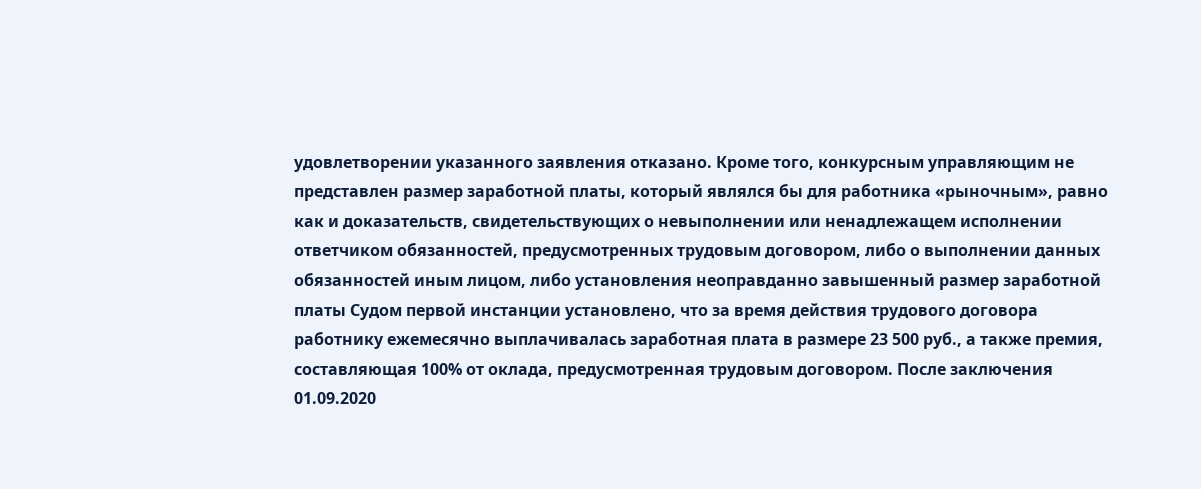удовлетворении указанного заявления отказано. Кроме того, конкурсным управляющим не представлен размер заработной платы, который являлся бы для работника «рыночным», равно как и доказательств, свидетельствующих о невыполнении или ненадлежащем исполнении ответчиком обязанностей, предусмотренных трудовым договором, либо о выполнении данных обязанностей иным лицом, либо установления неоправданно завышенный размер заработной платы Судом первой инстанции установлено, что за время действия трудового договора работнику ежемесячно выплачивалась заработная плата в размере 23 500 руб., а также премия, составляющая 100% от оклада, предусмотренная трудовым договором. После заключения 01.09.2020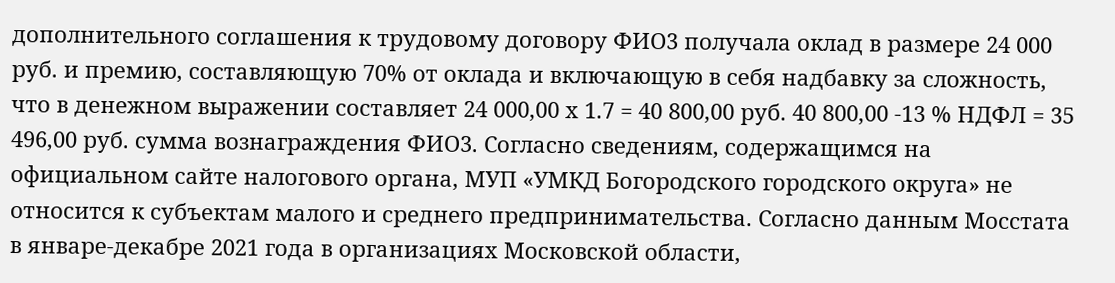дополнительного соглашения к трудовому договору ФИО3 получала оклад в размере 24 000 руб. и премию, составляющую 70% от оклада и включающую в себя надбавку за сложность, что в денежном выражении составляет 24 000,00 х 1.7 = 40 800,00 руб. 40 800,00 -13 % НДФЛ = 35 496,00 руб. сумма вознаграждения ФИО3. Согласно сведениям, содержащимся на официальном сайте налогового органа, МУП «УМКД Богородского городского округа» не относится к субъектам малого и среднего предпринимательства. Согласно данным Мосстата в январе-декабре 2021 года в организациях Московской области,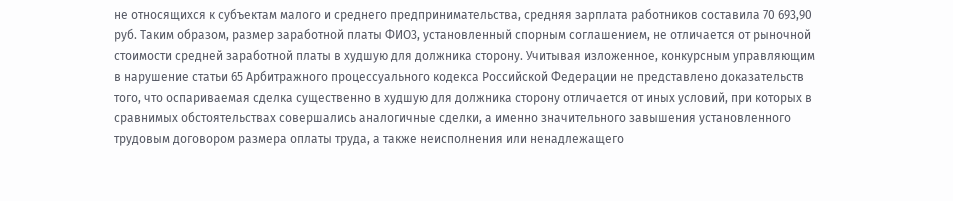не относящихся к субъектам малого и среднего предпринимательства, средняя зарплата работников составила 70 693,90 руб. Таким образом, размер заработной платы ФИО3, установленный спорным соглашением, не отличается от рыночной стоимости средней заработной платы в худшую для должника сторону. Учитывая изложенное, конкурсным управляющим в нарушение статьи 65 Арбитражного процессуального кодекса Российской Федерации не представлено доказательств того, что оспариваемая сделка существенно в худшую для должника сторону отличается от иных условий, при которых в сравнимых обстоятельствах совершались аналогичные сделки, а именно значительного завышения установленного трудовым договором размера оплаты труда, а также неисполнения или ненадлежащего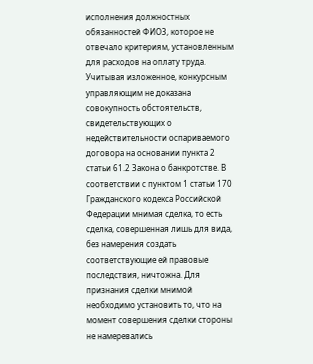исполнения должностных обязанностей ФИО3, которое не отвечало критериям, установленным для расходов на оплату труда. Учитывая изложенное, конкурсным управляющим не доказана совокупность обстоятельств, свидетельствующих о недействительности оспариваемого договора на основании пункта 2 статьи 61.2 Закона о банкротстве. В соответствии с пунктом 1 статьи 170 Гражданского кодекса Российской Федерации мнимая сделка, то есть сделка, совершенная лишь для вида, без намерения создать соответствующие ей правовые последствия, ничтожна. Для признания сделки мнимой необходимо установить то, что на момент совершения сделки стороны не намеревались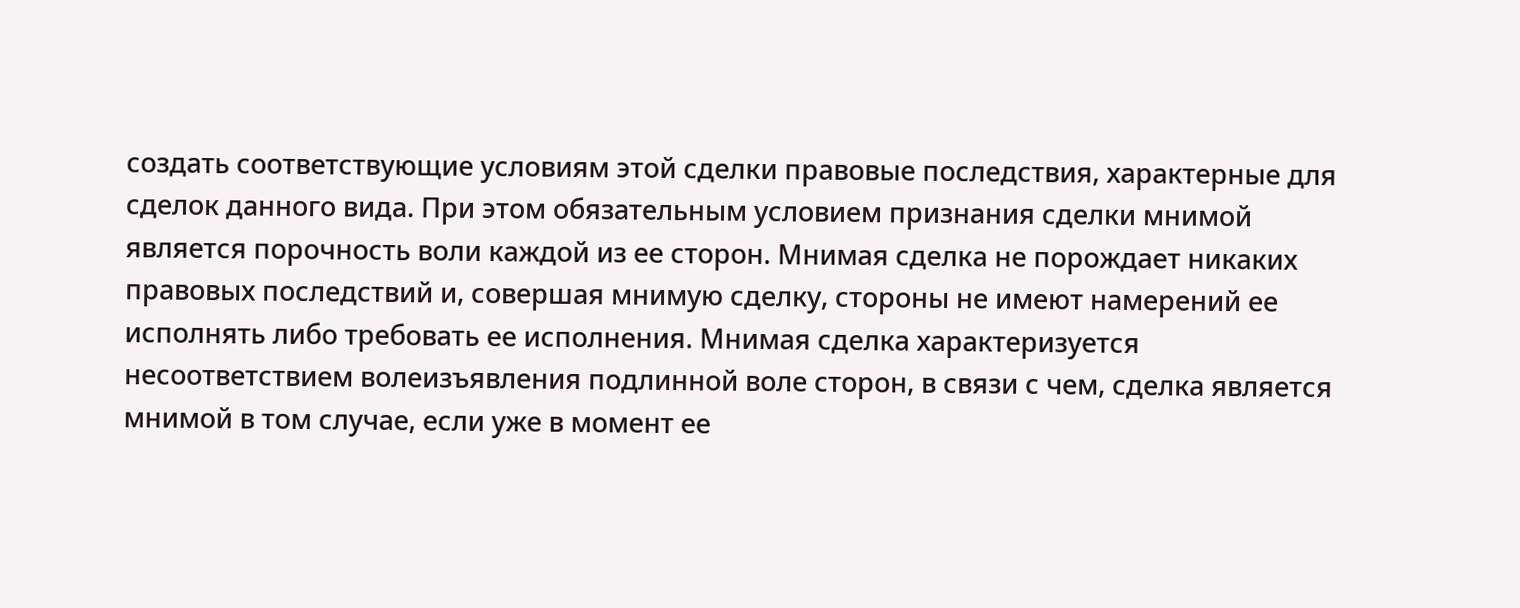создать соответствующие условиям этой сделки правовые последствия, характерные для сделок данного вида. При этом обязательным условием признания сделки мнимой является порочность воли каждой из ее сторон. Мнимая сделка не порождает никаких правовых последствий и, совершая мнимую сделку, стороны не имеют намерений ее исполнять либо требовать ее исполнения. Мнимая сделка характеризуется несоответствием волеизъявления подлинной воле сторон, в связи с чем, сделка является мнимой в том случае, если уже в момент ее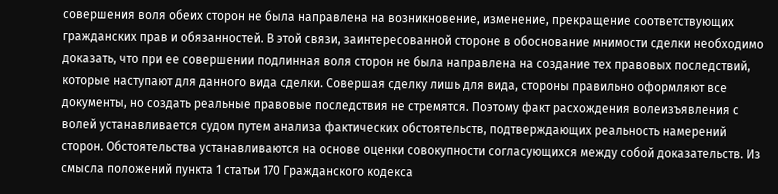совершения воля обеих сторон не была направлена на возникновение, изменение, прекращение соответствующих гражданских прав и обязанностей. В этой связи, заинтересованной стороне в обоснование мнимости сделки необходимо доказать, что при ее совершении подлинная воля сторон не была направлена на создание тех правовых последствий, которые наступают для данного вида сделки. Совершая сделку лишь для вида, стороны правильно оформляют все документы, но создать реальные правовые последствия не стремятся. Поэтому факт расхождения волеизъявления с волей устанавливается судом путем анализа фактических обстоятельств, подтверждающих реальность намерений сторон. Обстоятельства устанавливаются на основе оценки совокупности согласующихся между собой доказательств. Из смысла положений пункта 1 статьи 170 Гражданского кодекса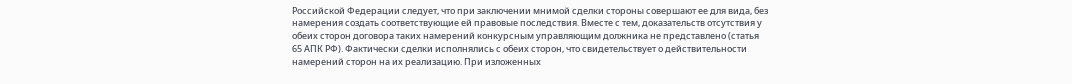Российской Федерации следует, что при заключении мнимой сделки стороны совершают ее для вида, без намерения создать соответствующие ей правовые последствия. Вместе с тем, доказательств отсутствия у обеих сторон договора таких намерений конкурсным управляющим должника не представлено (статья 65 АПК РФ). Фактически сделки исполнялись с обеих сторон, что свидетельствует о действительности намерений сторон на их реализацию. При изложенных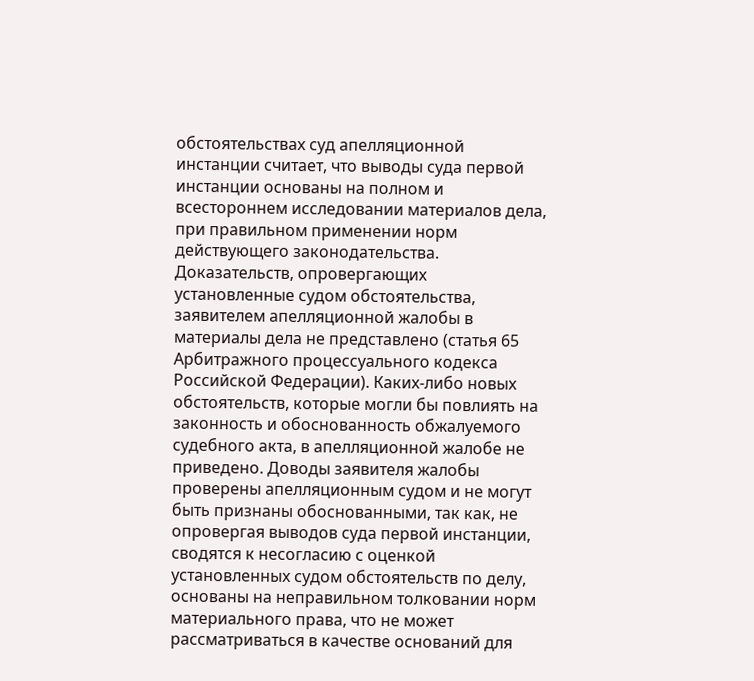обстоятельствах суд апелляционной инстанции считает, что выводы суда первой инстанции основаны на полном и всестороннем исследовании материалов дела, при правильном применении норм действующего законодательства. Доказательств, опровергающих установленные судом обстоятельства, заявителем апелляционной жалобы в материалы дела не представлено (статья 65 Арбитражного процессуального кодекса Российской Федерации). Каких-либо новых обстоятельств, которые могли бы повлиять на законность и обоснованность обжалуемого судебного акта, в апелляционной жалобе не приведено. Доводы заявителя жалобы проверены апелляционным судом и не могут быть признаны обоснованными, так как, не опровергая выводов суда первой инстанции, сводятся к несогласию с оценкой установленных судом обстоятельств по делу, основаны на неправильном толковании норм материального права, что не может рассматриваться в качестве оснований для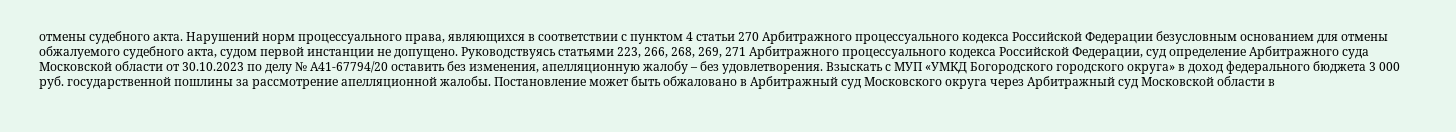отмены судебного акта. Нарушений норм процессуального права, являющихся в соответствии с пунктом 4 статьи 270 Арбитражного процессуального кодекса Российской Федерации безусловным основанием для отмены обжалуемого судебного акта, судом первой инстанции не допущено. Руководствуясь статьями 223, 266, 268, 269, 271 Арбитражного процессуального кодекса Российской Федерации, суд определение Арбитражного суда Московской области от 30.10.2023 по делу № А41-67794/20 оставить без изменения, апелляционную жалобу – без удовлетворения. Взыскать с МУП «УМКД Богородского городского округа» в доход федерального бюджета 3 000 руб. государственной пошлины за рассмотрение апелляционной жалобы. Постановление может быть обжаловано в Арбитражный суд Московского округа через Арбитражный суд Московской области в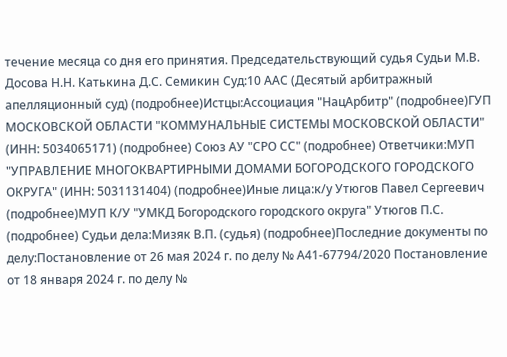течение месяца со дня его принятия. Председательствующий cудья Судьи М.В. Досова Н.Н. Катькина Д.С. Семикин Суд:10 ААС (Десятый арбитражный апелляционный суд) (подробнее)Истцы:Ассоциация "НацАрбитр" (подробнее)ГУП МОСКОВСКОЙ ОБЛАСТИ "КОММУНАЛЬНЫЕ СИСТЕМЫ МОСКОВСКОЙ ОБЛАСТИ" (ИНН: 5034065171) (подробнее) Союз АУ "СРО СС" (подробнее) Ответчики:МУП "УПРАВЛЕНИЕ МНОГОКВАРТИРНЫМИ ДОМАМИ БОГОРОДСКОГО ГОРОДСКОГО ОКРУГА" (ИНН: 5031131404) (подробнее)Иные лица:к/у Утюгов Павел Сергеевич (подробнее)МУП К/У "УМКД Богородского городского округа" Утюгов П.С. (подробнее) Судьи дела:Мизяк В.П. (судья) (подробнее)Последние документы по делу:Постановление от 26 мая 2024 г. по делу № А41-67794/2020 Постановление от 18 января 2024 г. по делу №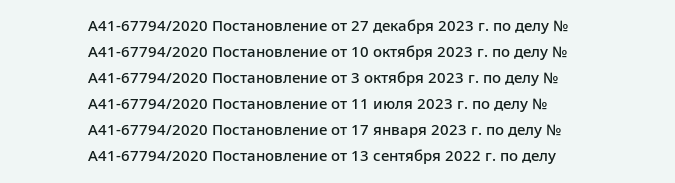А41-67794/2020 Постановление от 27 декабря 2023 г. по делу № А41-67794/2020 Постановление от 10 октября 2023 г. по делу № А41-67794/2020 Постановление от 3 октября 2023 г. по делу № А41-67794/2020 Постановление от 11 июля 2023 г. по делу № А41-67794/2020 Постановление от 17 января 2023 г. по делу № А41-67794/2020 Постановление от 13 сентября 2022 г. по делу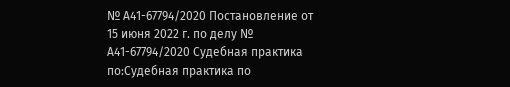№ А41-67794/2020 Постановление от 15 июня 2022 г. по делу № А41-67794/2020 Судебная практика по:Судебная практика по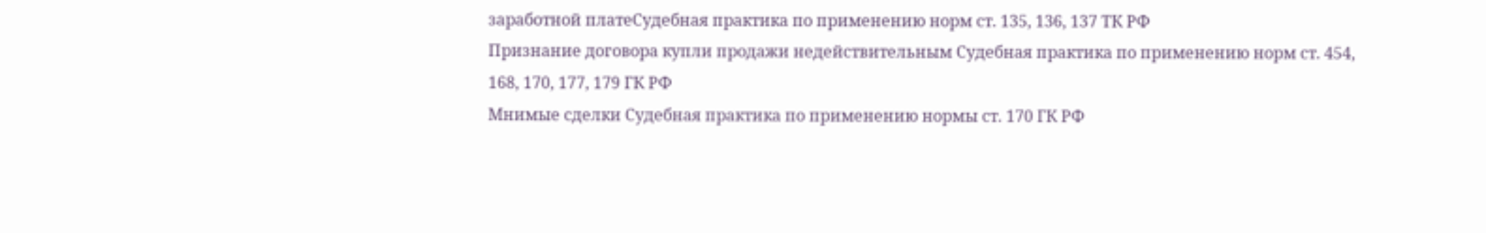заработной платеСудебная практика по применению норм ст. 135, 136, 137 ТК РФ
Признание договора купли продажи недействительным Судебная практика по применению норм ст. 454, 168, 170, 177, 179 ГК РФ
Мнимые сделки Судебная практика по применению нормы ст. 170 ГК РФ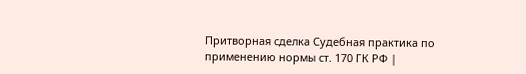Притворная сделка Судебная практика по применению нормы ст. 170 ГК РФ |